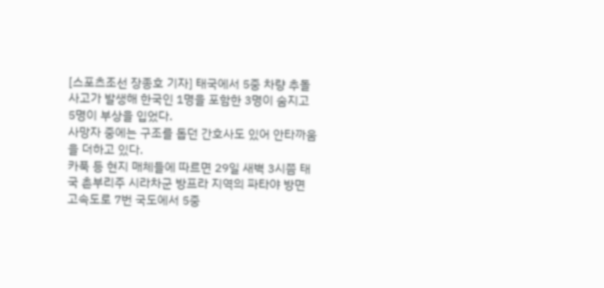[스포츠조선 장종호 기자] 태국에서 5중 차량 추돌 사고가 발생해 한국인 1명을 포함한 3명이 숨지고 5명이 부상을 입었다.
사망자 중에는 구조를 돕던 간호사도 있어 안타까움을 더하고 있다.
카푹 등 현지 매체들에 따르면 29일 새벽 3시쯤 태국 촌부리주 시라차군 방프라 지역의 파타야 방면 고속도로 7번 국도에서 5중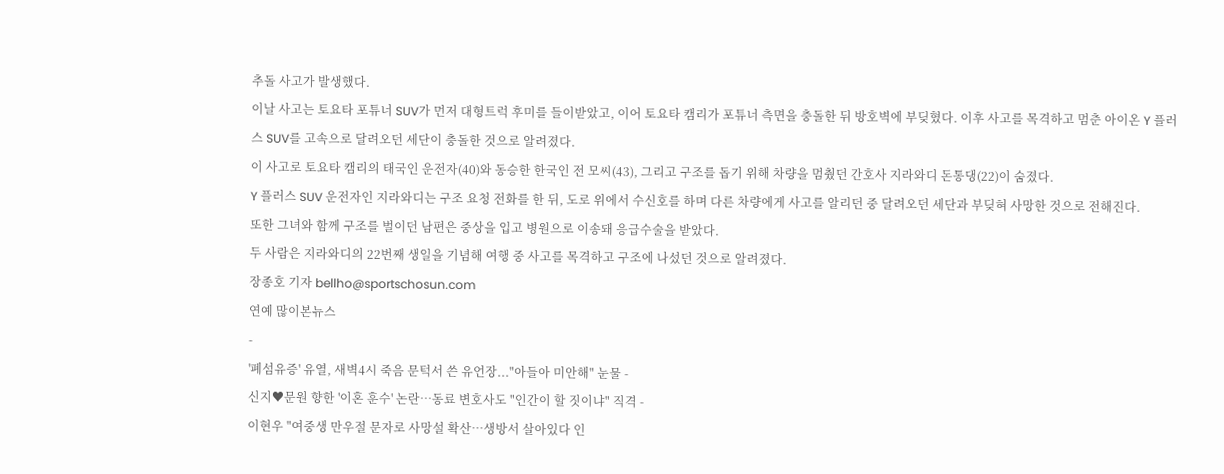추돌 사고가 발생했다.
이날 사고는 토요타 포튜너 SUV가 먼저 대형트럭 후미를 들이받았고, 이어 토요타 캠리가 포튜너 측면을 충돌한 뒤 방호벽에 부딪혔다. 이후 사고를 목격하고 멈춘 아이온 Y 플러스 SUV를 고속으로 달려오던 세단이 충돌한 것으로 알려졌다.
이 사고로 토요타 캠리의 태국인 운전자(40)와 동승한 한국인 전 모씨(43), 그리고 구조를 돕기 위해 차량을 멈췄던 간호사 지라와디 돈통댕(22)이 숨졌다.
Y 플러스 SUV 운전자인 지라와디는 구조 요청 전화를 한 뒤, 도로 위에서 수신호를 하며 다른 차량에게 사고를 알리던 중 달려오던 세단과 부딪혀 사망한 것으로 전해진다.
또한 그녀와 함께 구조를 벌이던 남편은 중상을 입고 병원으로 이송돼 응급수술을 받았다.
두 사람은 지라와디의 22번째 생일을 기념해 여행 중 사고를 목격하고 구조에 나섰던 것으로 알려졌다.
장종호 기자 bellho@sportschosun.com
연예 많이본뉴스
-
'폐섬유증' 유열, 새벽4시 죽음 문턱서 쓴 유언장..."아들아 미안해" 눈물 -
신지♥문원 향한 '이혼 훈수' 논란…동료 변호사도 "인간이 할 짓이냐" 직격 -
이현우 "여중생 만우절 문자로 사망설 확산…생방서 살아있다 인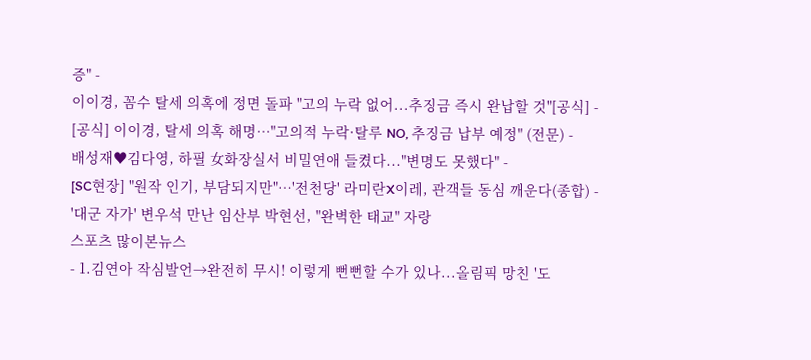증" -
이이경, 꼼수 탈세 의혹에 정면 돌파 "고의 누락 없어...추징금 즉시 완납할 것"[공식] -
[공식] 이이경, 탈세 의혹 해명…"고의적 누락·탈루 NO, 추징금 납부 예정" (전문) -
배성재♥김다영, 하필 女화장실서 비밀연애 들켰다..."변명도 못했다" -
[SC현장] "원작 인기, 부담되지만"…'전천당' 라미란X이레, 관객들 동심 깨운다(종합) -
'대군 자가' 변우석 만난 임산부 박현선, "완벽한 태교" 자랑
스포츠 많이본뉴스
- 1.김연아 작심발언→완전히 무시! 이렇게 뻔뻔할 수가 있나...올림픽 망친 '도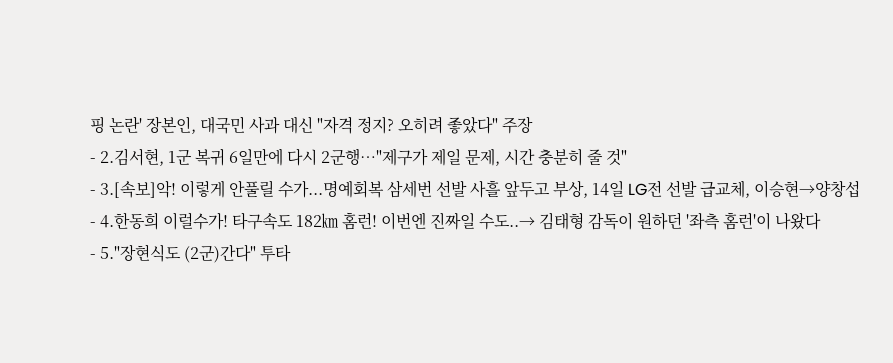핑 논란' 장본인, 대국민 사과 대신 "자격 정지? 오히려 좋았다" 주장
- 2.김서현, 1군 복귀 6일만에 다시 2군행…"제구가 제일 문제, 시간 충분히 줄 것"
- 3.[속보]악! 이렇게 안풀릴 수가...명예회복 삼세번 선발 사흘 앞두고 부상, 14일 LG전 선발 급교체, 이승현→양창섭
- 4.한동희 이럴수가! 타구속도 182㎞ 홈런! 이번엔 진짜일 수도..→ 김태형 감독이 원하던 '좌측 홈런'이 나왔다
- 5."장현식도 (2군)간다" 투타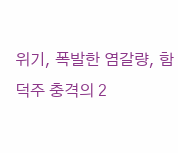위기, 폭발한 염갈량, 함덕주 충격의 2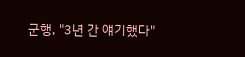군행, "3년 간 얘기했다"